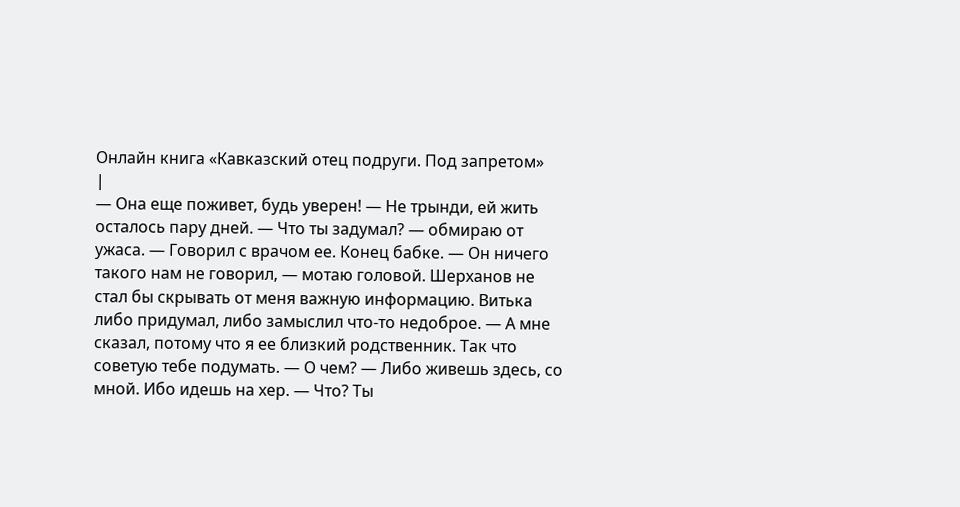Онлайн книга «Кавказский отец подруги. Под запретом»
|
— Она еще поживет, будь уверен! — Не трынди, ей жить осталось пару дней. — Что ты задумал? — обмираю от ужаса. — Говорил с врачом ее. Конец бабке. — Он ничего такого нам не говорил, — мотаю головой. Шерханов не стал бы скрывать от меня важную информацию. Витька либо придумал, либо замыслил что-то недоброе. — А мне сказал, потому что я ее близкий родственник. Так что советую тебе подумать. — О чем? — Либо живешь здесь, со мной. Ибо идешь на хер. — Что? Ты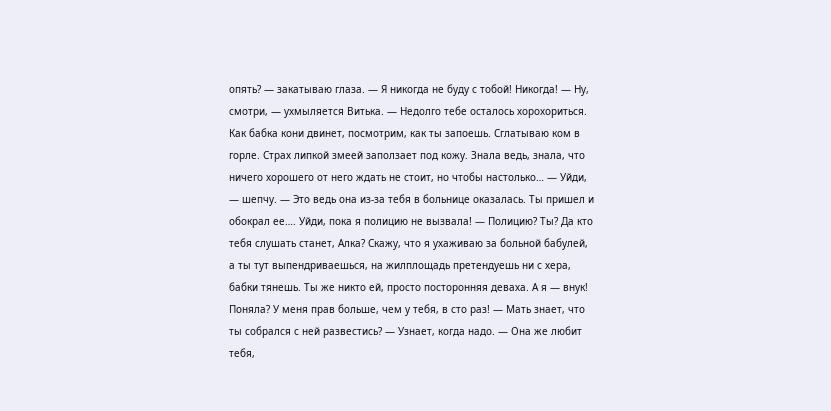опять? — закатываю глаза. — Я никогда не буду с тобой! Никогда! — Ну, смотри, — ухмыляется Витька. — Недолго тебе осталось хорохориться. Как бабка кони двинет, посмотрим, как ты запоешь. Сглатываю ком в горле. Страх липкой змеей заползает под кожу. Знала ведь, знала, что ничего хорошего от него ждать не стоит, но чтобы настолько… — Уйди, — шепчу. — Это ведь она из-за тебя в больнице оказалась. Ты пришел и обокрал ее…. Уйди, пока я полицию не вызвала! — Полицию? Ты? Да кто тебя слушать станет, Алка? Скажу, что я ухаживаю за больной бабулей, а ты тут выпендриваешься, на жилплощадь претендуешь ни с хера, бабки тянешь. Ты же никто ей, просто посторонняя деваха. А я — внук! Поняла? У меня прав больше, чем у тебя, в сто раз! — Мать знает, что ты собрался с ней развестись? — Узнает, когда надо. — Она же любит тебя,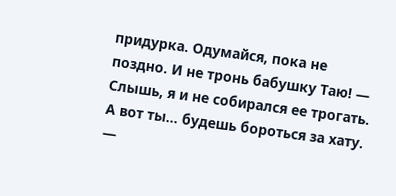придурка. Одумайся, пока не поздно. И не тронь бабушку Таю! — Слышь, я и не собирался ее трогать. А вот ты… будешь бороться за хату. —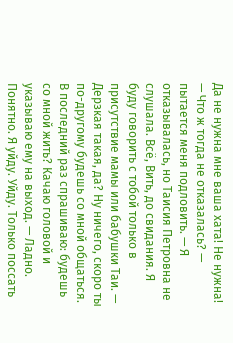Да не нужна мне ваша хата! Не нужна! — Что ж тогда не отказалась? — пытается меня подловить. — Я отказывалась, но Таисия Петровна не слушала. Всё, Вить, до свидания. Я буду говорить с тобой только в присутствие мамы или бабушки Таи. — Дерзкая такая, да? Ну ничего, скоро ты по-другому будешь со мной общаться. В последний раз спрашиваю: будешь со мной жить? Качаю головой и указываю ему на выход. — Ладно. Понятно. Я уйду. Уйду. Только поссать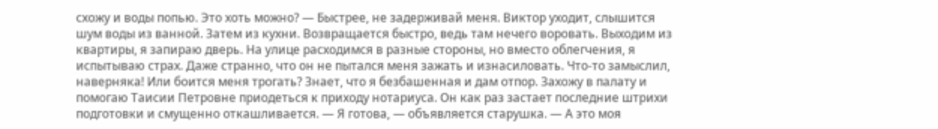схожу и воды попью. Это хоть можно? — Быстрее, не задерживай меня. Виктор уходит, слышится шум воды из ванной. Затем из кухни. Возвращается быстро, ведь там нечего воровать. Выходим из квартиры, я запираю дверь. На улице расходимся в разные стороны, но вместо облегчения, я испытываю страх. Даже странно, что он не пытался меня зажать и изнасиловать. Что-то замыслил, наверняка! Или боится меня трогать? Знает, что я безбашенная и дам отпор. Захожу в палату и помогаю Таисии Петровне приодеться к приходу нотариуса. Он как раз застает последние штрихи подготовки и смущенно откашливается. — Я готова, — объявляется старушка. — А это моя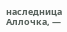наследница Аллочка, —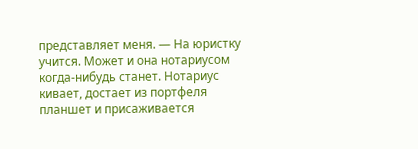представляет меня. — На юристку учится. Может и она нотариусом когда-нибудь станет. Нотариус кивает, достает из портфеля планшет и присаживается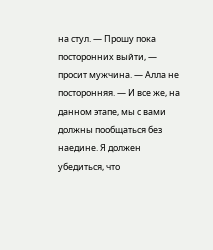на стул. — Прошу пока посторонних выйти, — просит мужчина. — Алла не посторонняя. — И все же, на данном этапе, мы с вами должны пообщаться без наедине. Я должен убедиться, что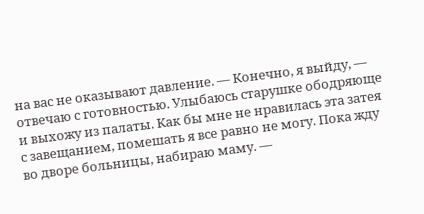на вас не оказывают давление. — Конечно, я выйду, — отвечаю с готовностью. Улыбаюсь старушке ободряюще и выхожу из палаты. Как бы мне не нравилась эта затея с завещанием, помешать я все равно не могу. Пока жду во дворе больницы, набираю маму. —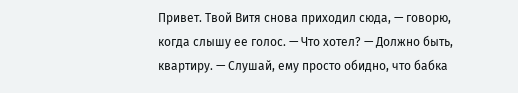Привет. Твой Витя снова приходил сюда, — говорю, когда слышу ее голос. — Что хотел? — Должно быть, квартиру. — Слушай, ему просто обидно, что бабка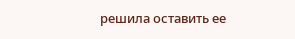решила оставить ее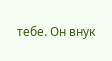тебе. Он внук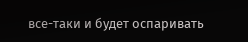все-таки и будет оспаривать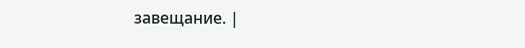завещание. |